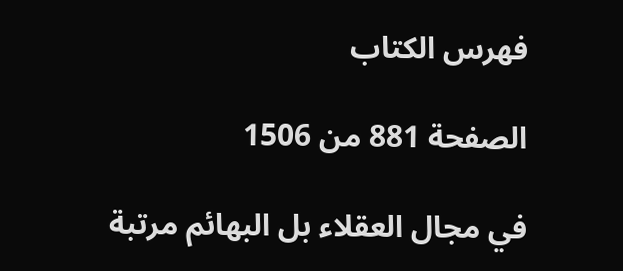فهرس الكتاب

الصفحة 881 من 1506

في مجال العقلاء بل البهائم مرتبة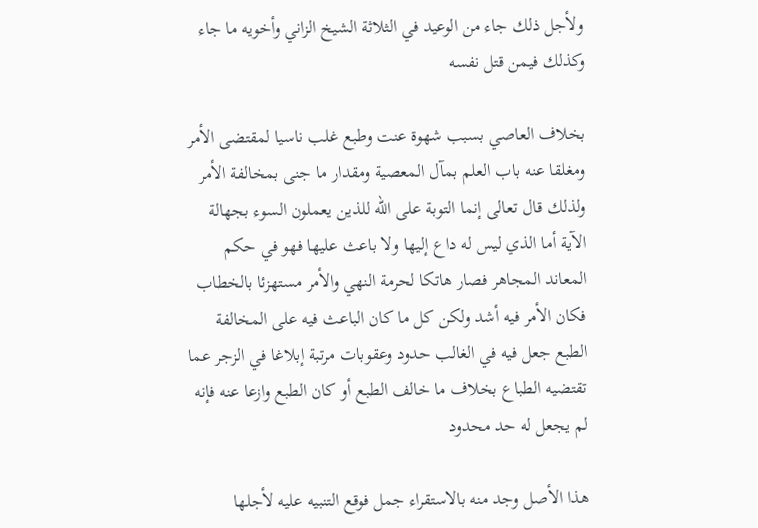ولأجل ذلك جاء من الوعيد في الثلاثة الشيخ الزاني وأخويه ما جاء وكذلك فيمن قتل نفسه

بخلاف العاصي بسبب شهوة عنت وطبع غلب ناسيا لمقتضى الأمر ومغلقا عنه باب العلم بمآل المعصية ومقدار ما جنى بمخالفة الأمر ولذلك قال تعالى إنما التوبة على الله للذين يعملون السوء بجهالة الآية أما الذي ليس له داع إليها ولا باعث عليها فهو في حكم المعاند المجاهر فصار هاتكا لحرمة النهي والأمر مستهزئا بالخطاب فكان الأمر فيه أشد ولكن كل ما كان الباعث فيه على المخالفة الطبع جعل فيه في الغالب حدود وعقوبات مرتبة إبلاغا في الزجر عما تقتضيه الطباع بخلاف ما خالف الطبع أو كان الطبع وازعا عنه فإنه لم يجعل له حد محدود

هذا الأصل وجد منه بالاستقراء جمل فوقع التنبيه عليه لأجلها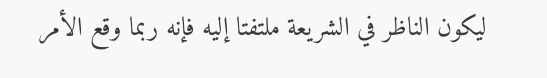ليكون الناظر في الشريعة ملتفتا إليه فإنه ربما وقع الأمر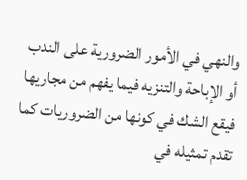والنهي في الأمور الضرورية على الندب أو الإباحة والتنزيه فيما يفهم من مجاريها فيقع الشك في كونها من الضروريات كما تقدم تمثيله في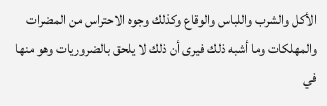الأكل والشرب واللباس والوقاع وكذلك وجوه الاحتراس من المضرات والمهلكات وما أشبه ذلك فيرى أن ذلك لا يلحق بالضروريات وهو منها في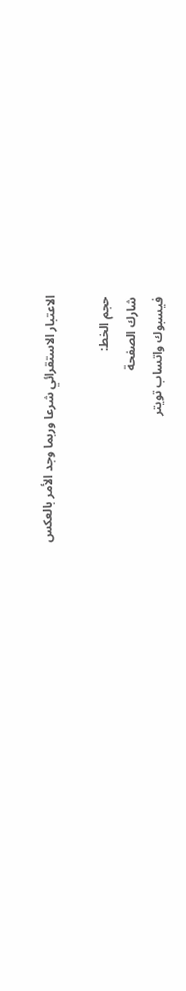الاعتبار الاستقرائي شرعا وربما وجد الأمر بالعكس

حجم الخط:
شارك الصفحة
فيسبوك واتساب تويتر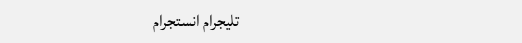تليجرام انستجرام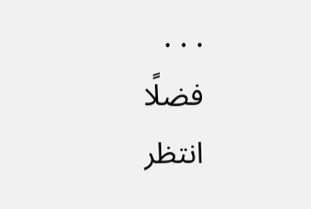. . .
فضلًا انتظر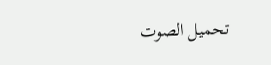تحميل الصوت